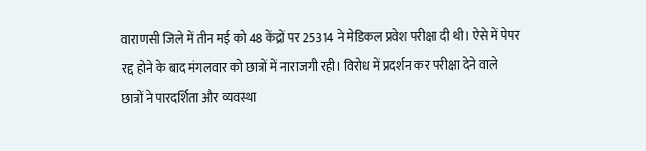वाराणसी जिले में तीन मई को 48 केंद्रों पर 25314 ने मेडिकल प्रवेश परीक्षा दी थी। ऐसे में पेपर रद्द होने के बाद मंगलवार को छात्रों में नाराजगी रही। विरोध में प्रदर्शन कर परीक्षा देने वाले छात्रों ने पारदर्शिता और व्यवस्था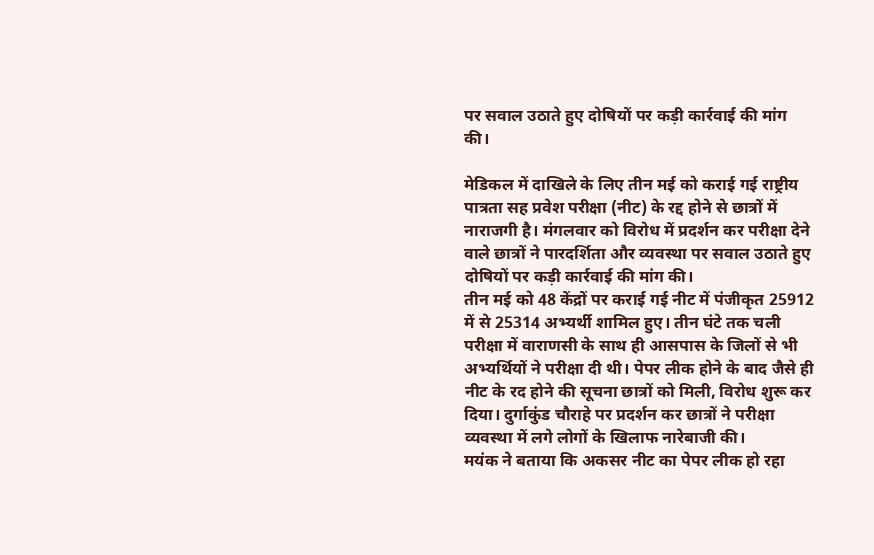पर सवाल उठाते हुए दोषियों पर कड़ी कार्रवाई की मांग की।

मेडिकल में दाखिले के लिए तीन मई को कराई गई राष्ट्रीय पात्रता सह प्रवेश परीक्षा (नीट) के रद्द होने से छात्रों में नाराजगी है। मंगलवार को विरोध में प्रदर्शन कर परीक्षा देने वाले छात्रों ने पारदर्शिता और व्यवस्था पर सवाल उठाते हुए दोषियों पर कड़ी कार्रवाई की मांग की।
तीन मई को 48 केंद्रों पर कराई गई नीट में पंजीकृत 25912 में से 25314 अभ्यर्थी शामिल हुए। तीन घंटे तक चली परीक्षा में वाराणसी के साथ ही आसपास के जिलों से भी अभ्यर्थियों ने परीक्षा दी थी। पेपर लीक होने के बाद जैसे ही नीट के रद होने की सूचना छात्रों को मिली, विरोध शुरू कर दिया। दुर्गाकुंड चौराहे पर प्रदर्शन कर छात्रों ने परीक्षा व्यवस्था में लगे लोगों के खिलाफ नारेबाजी की।
मयंक ने बताया कि अकसर नीट का पेपर लीक हो रहा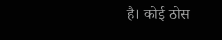है। कोई ठोस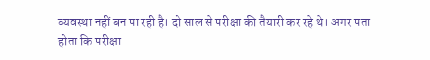व्यवस्था नहीं बन पा रही है। दो साल से परीक्षा की तैयारी कर रहे थे। अगर पता होता कि परीक्षा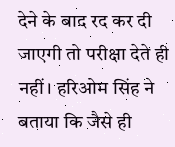देने के बाद रद कर दी जाएगी तो परीक्षा देते ही नहीं। हरिओम सिंह ने बताया कि जैसे ही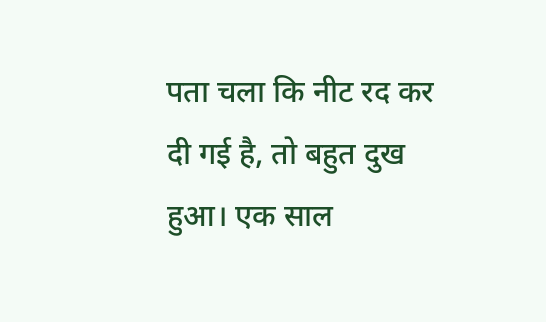पता चला कि नीट रद कर दी गई है, तो बहुत दुख हुआ। एक साल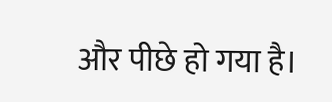और पीछे हो गया है।